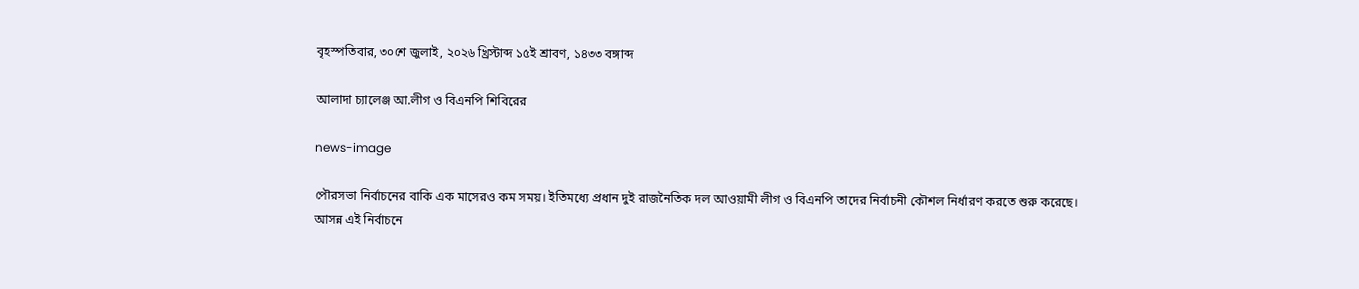বৃহস্পতিবার, ৩০শে জুলাই, ২০২৬ খ্রিস্টাব্দ ১৫ই শ্রাবণ, ১৪৩৩ বঙ্গাব্দ

আলাদা চ্যালেঞ্জ আ.লীগ ও বিএনপি শিবিরের

news-image

পৌরসভা নির্বাচনের বাকি এক মাসেরও কম সময়। ইতিমধ্যে প্রধান দুই রাজনৈতিক দল আওয়ামী লীগ ও বিএনপি তাদের নির্বাচনী কৌশল নির্ধারণ করতে শুরু করেছে।
আসন্ন এই নির্বাচনে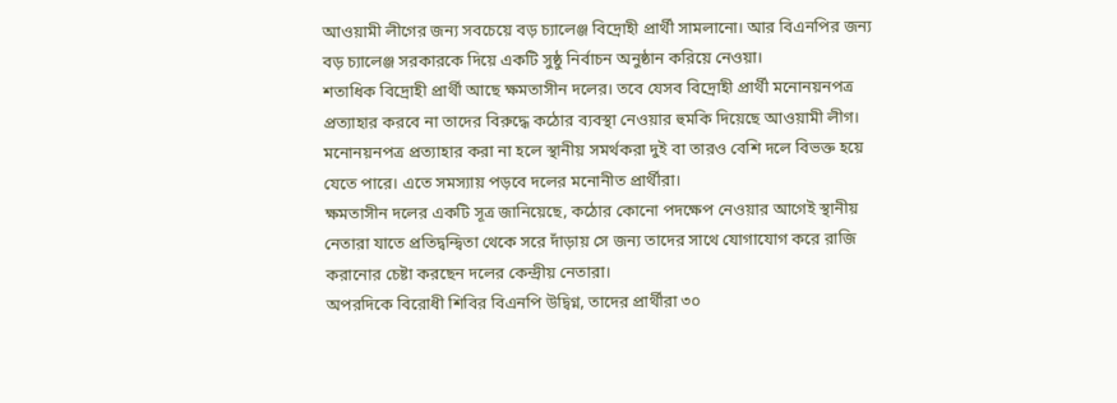আওয়ামী লীগের জন্য সবচেয়ে বড় চ্যালেঞ্জ বিদ্রোহী প্রার্থী সামলানো। আর বিএনপির জন্য বড় চ্যালেঞ্জ সরকারকে দিয়ে একটি সুষ্ঠু নির্বাচন অনুষ্ঠান করিয়ে নেওয়া।
শতাধিক বিদ্রোহী প্রার্থী আছে ক্ষমতাসীন দলের। তবে যেসব বিদ্রোহী প্রার্থী মনোনয়নপত্র প্রত্যাহার করবে না তাদের বিরুদ্ধে কঠোর ব্যবস্থা নেওয়ার হুমকি দিয়েছে আওয়ামী লীগ। মনোনয়নপত্র প্রত্যাহার করা না হলে স্থানীয় সমর্থকরা দুই বা তারও বেশি দলে বিভক্ত হয়ে যেতে পারে। এতে সমস্যায় পড়বে দলের মনোনীত প্রার্থীরা।
ক্ষমতাসীন দলের একটি সূত্র জানিয়েছে, কঠোর কোনো পদক্ষেপ নেওয়ার আগেই স্থানীয় নেতারা যাতে প্রতিদ্বন্দ্বিতা থেকে সরে দাঁড়ায় সে জন্য তাদের সাথে যোগাযোগ করে রাজি করানোর চেষ্টা করছেন দলের কেন্দ্রীয় নেতারা।
অপরদিকে বিরোধী শিবির বিএনপি উদ্বিগ্ন, তাদের প্রার্থীরা ৩০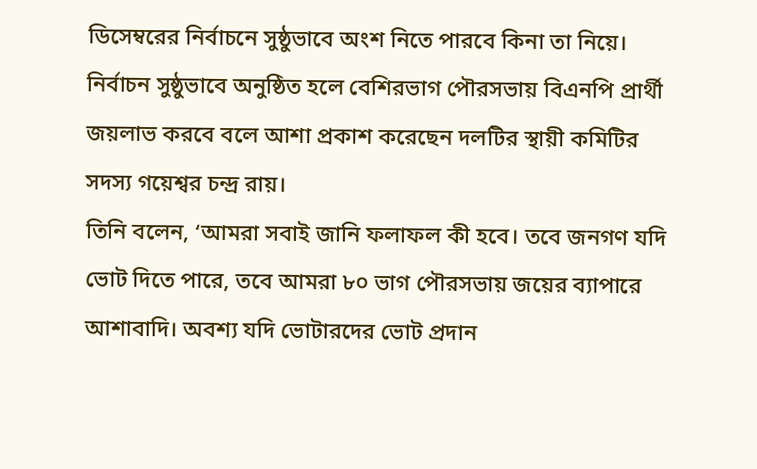ডিসেম্বরের নির্বাচনে সুষ্ঠুভাবে অংশ নিতে পারবে কিনা তা নিয়ে। নির্বাচন সুষ্ঠুভাবে অনুষ্ঠিত হলে বেশিরভাগ পৌরসভায় বিএনপি প্রার্থী জয়লাভ করবে বলে আশা প্রকাশ করেছেন দলটির স্থায়ী কমিটির সদস্য গয়েশ্বর চন্দ্র রায়।
তিনি বলেন, ‘আমরা সবাই জানি ফলাফল কী হবে। তবে জনগণ যদি ভোট দিতে পারে, তবে আমরা ৮০ ভাগ পৌরসভায় জয়ের ব্যাপারে আশাবাদি। অবশ্য যদি ভোটারদের ভোট প্রদান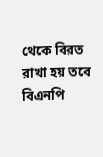থেকে বিরত রাখা হয় তবে বিএনপি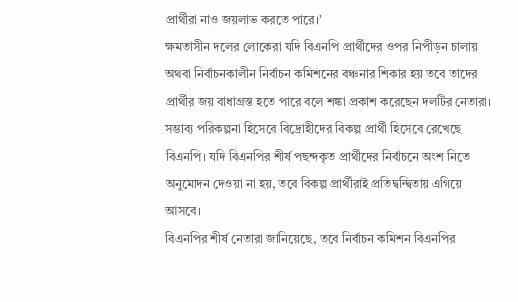প্রার্থীরা নাও জয়লাভ করতে পারে।’
ক্ষমতাসীন দলের লোকেরা যদি বিএনপি প্রার্থীদের ওপর নিপীড়ন চালায় অথবা নির্বাচনকালীন নির্বাচন কমিশনের বঞ্চনার শিকার হয় তবে তাদের প্রার্থীর জয় বাধাগ্রস্ত হতে পারে বলে শঙ্কা প্রকাশ করেছেন দলটির নেতারা।
সম্ভাব্য পরিকল্পনা হিসেবে বিদ্রোহীদের বিকল্প প্রার্থী হিসেবে রেখেছে বিএনপি। যদি বিএনপির শীর্ষ পছন্দকৃত প্রার্থীদের নির্বাচনে অংশ নিতে অনুমোদন দেওয়া না হয়, তবে বিকল্প প্রার্থীরাই প্রতিদ্বন্দ্বিতায় এগিয়ে আসবে।
বিএনপির শীর্ষ নেতারা জানিয়েছে, তবে নির্বাচন কমিশন বিএনপির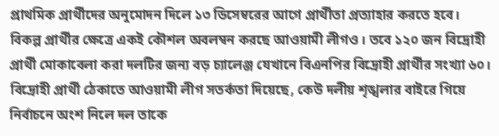প্রাথমিক প্রার্থীদের অনুমোদন দিলে ১৩ ডিসেম্বরের আগে প্রার্থীতা প্রত্যাহার করতে হবে।
বিকল্প প্রার্থীর ক্ষেত্রে একই কৌশল অবলম্বন করছে আওয়ামী লীগও। তবে ১২০ জন বিদ্রোহী প্রার্থী মোকাবেলা করা দলটির জন্য বড় চ্যালেঞ্জ যেখানে বিএনপির বিদ্রোহী প্রার্থীর সংখ্যা ৬০।
বিদ্রোহী প্রার্থী ঠেকাতে আওয়ামী লীগ সতর্কতা দিয়েছে, কেউ দলীয় শৃঙ্খলার বাইরে গিয়ে নির্বাচনে অংশ নিলে দল তাকে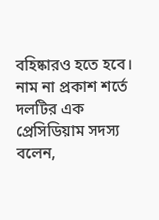বহিষ্কারও হতে হবে।
নাম না প্রকাশ শর্তে দলটির এক প্রেসিডিয়াম সদস্য বলেন,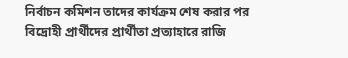নির্বাচন কমিশন তাদের কার্যক্রম শেষ করার পর বিদ্রোহী প্রার্থীদের প্রার্থীতা প্রত্যাহারে রাজি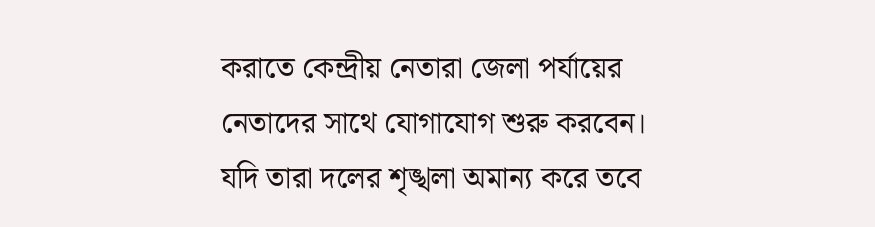করাতে কেন্দ্রীয় নেতারা জেলা পর্যায়ের নেতাদের সাথে যোগাযোগ শুরু করবেন। যদি তারা দলের শৃঙ্খলা অমান্য করে তবে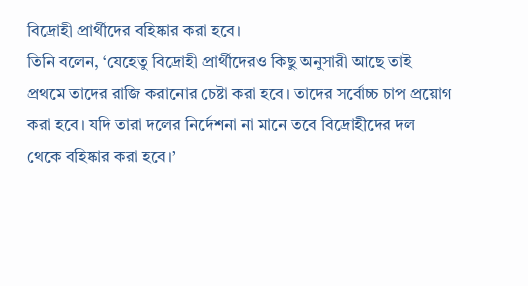বিদ্রোহী প্রার্থীদের বহিষ্কার করা হবে।
তিনি বলেন, ‘যেহেতু বিদ্রোহী প্রার্থীদেরও কিছু অনুসারী আছে তাই প্রথমে তাদের রাজি করানোর চেষ্টা করা হবে। তাদের সর্বোচ্চ চাপ প্রয়োগ করা হবে। যদি তারা দলের নির্দেশনা না মানে তবে বিদ্রোহীদের দল থেকে বহিষ্কার করা হবে।’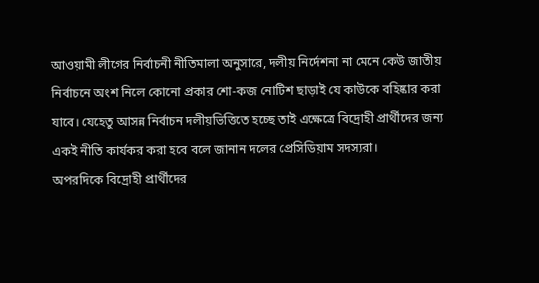আওয়ামী লীগের নির্বাচনী নীতিমালা অনুসারে, দলীয় নির্দেশনা না মেনে কেউ জাতীয় নির্বাচনে অংশ নিলে কোনো প্রকার শো-কজ নোটিশ ছাড়াই যে কাউকে বহিষ্কার করা যাবে। যেহেতু আসন্ন নির্বাচন দলীয়ভিত্তিতে হচ্ছে তাই এক্ষেত্রে বিদ্রোহী প্রার্থীদের জন্য একই নীতি কার্যকর করা হবে বলে জানান দলের প্রেসিডিয়াম সদস্যরা।
অপরদিকে বিদ্রোহী প্রার্থীদের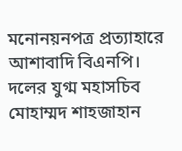মনোনয়নপত্র প্রত্যাহারে আশাবাদি বিএনপি। দলের যুগ্ম মহাসচিব মোহাম্মদ শাহজাহান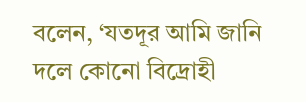বলেন, ‘যতদূর আমি জানি দলে কোনো বিদ্রোহী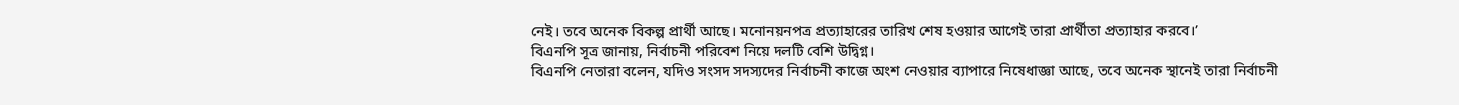নেই। তবে অনেক বিকল্প প্রার্থী আছে। মনোনয়নপত্র প্রত্যাহারের তারিখ শেষ হওয়ার আগেই তারা প্রার্থীতা প্রত্যাহার করবে।’
বিএনপি সূত্র জানায়, নির্বাচনী পরিবেশ নিয়ে দলটি বেশি উদ্বিগ্ন।
বিএনপি নেতারা বলেন, যদিও সংসদ সদস্যদের নির্বাচনী কাজে অংশ নেওয়ার ব্যাপারে নিষেধাজ্ঞা আছে, তবে অনেক স্থানেই তারা নির্বাচনী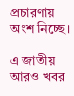প্রচারণায় অংশ নিচ্ছে।

এ জাতীয় আরও খবর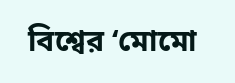বিশ্বের ‘মোমো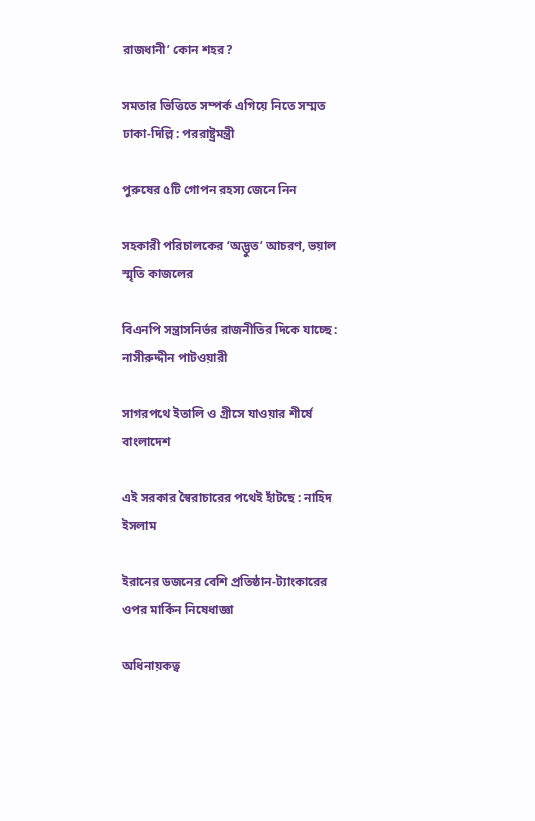রাজধানী’ কোন শহর?

সমতার ভিত্তিতে সম্পর্ক এগিয়ে নিতে সম্মত ঢাকা-দিল্লি : পররাষ্ট্রমন্ত্রী

পুরুষের ৫টি গোপন রহস্য জেনে নিন

সহকারী পরিচালকের ‘অদ্ভুত’ আচরণ, ভয়াল স্মৃতি কাজলের

বিএনপি সন্ত্রাসনির্ভর রাজনীতির দিকে যাচ্ছে : নাসীরুদ্দীন পাটওয়ারী

সাগরপথে ইতালি ও গ্রীসে যাওয়ার শীর্ষে বাংলাদেশ

এই সরকার স্বৈরাচারের পথেই হাঁটছে : নাহিদ ইসলাম

ইরানের ডজনের বেশি প্রতিষ্ঠান-ট্যাংকারের ওপর মার্কিন নিষেধাজ্ঞা

অধিনায়কত্ব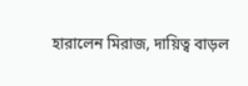হারালেন মিরাজ, দায়িত্ব বাড়ল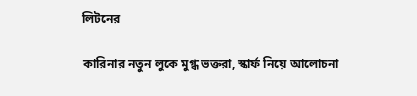লিটনের

কারিনার নতুন লুকে মুগ্ধ ভক্তরা, স্কার্ফ নিয়ে আলোচনা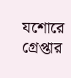যশোরে গ্রেপ্তার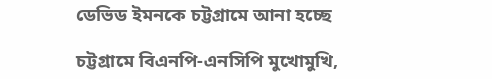ডেভিড ইমনকে চট্টগ্রামে আনা হচ্ছে

চট্টগ্রামে বিএনপি-এনসিপি মুখোমুখি,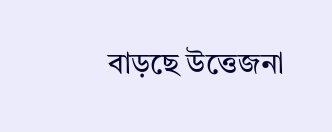বাড়ছে উত্তেজনা